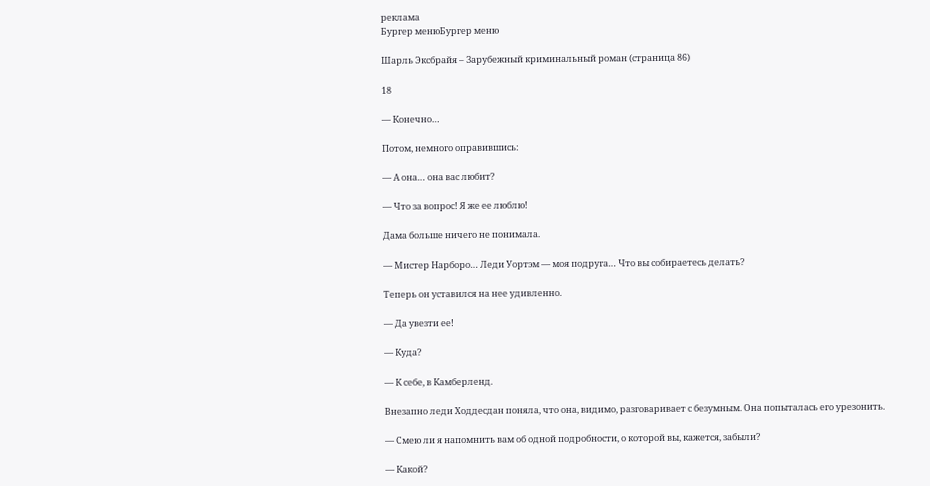реклама
Бургер менюБургер меню

Шарль Эксбрайя – Зарубежный криминальный роман (страница 86)

18

— Конечно…

Потом, немного оправившись:

— А она… она вас любит?

— Что за вопрос! Я же ее люблю!

Дама больше ничего не понимала.

— Мистер Нарборо… Леди Уортэм — моя подруга… Что вы собираетесь делать?

Теперь он уставился на нее удивленно.

— Да увезти ее!

— Куда?

— К себе, в Камберленд.

Внезапно леди Ходдесдан поняла, что она, видимо, разговаривает с безумным. Она попыталась его урезонить.

— Смею ли я напомнить вам об одной подробности, о которой вы, кажется, забыли?

— Какой?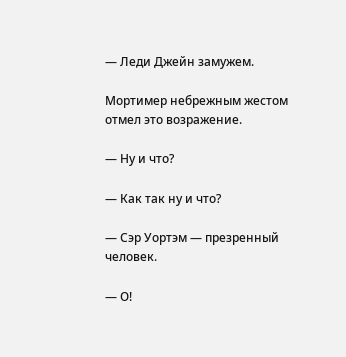— Леди Джейн замужем.

Мортимер небрежным жестом отмел это возражение.

— Ну и что?

— Как так ну и что?

— Сэр Уортэм — презренный человек.

— О!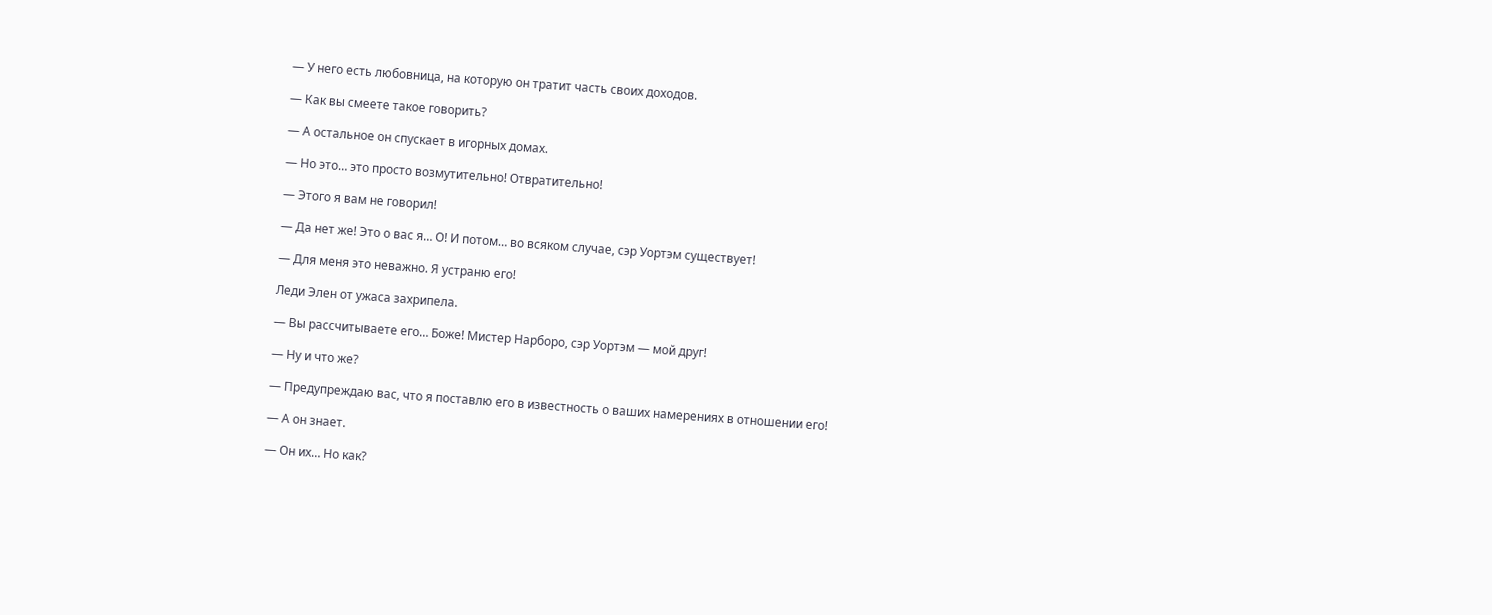— У него есть любовница, на которую он тратит часть своих доходов.

— Как вы смеете такое говорить?

— А остальное он спускает в игорных домах.

— Но это… это просто возмутительно! Отвратительно!

— Этого я вам не говорил!

— Да нет же! Это о вас я… О! И потом… во всяком случае, сэр Уортэм существует!

— Для меня это неважно. Я устраню его!

Леди Элен от ужаса захрипела.

— Вы рассчитываете его… Боже! Мистер Нарборо, сэр Уортэм — мой друг!

— Ну и что же?

— Предупреждаю вас, что я поставлю его в известность о ваших намерениях в отношении его!

— А он знает.

— Он их… Но как?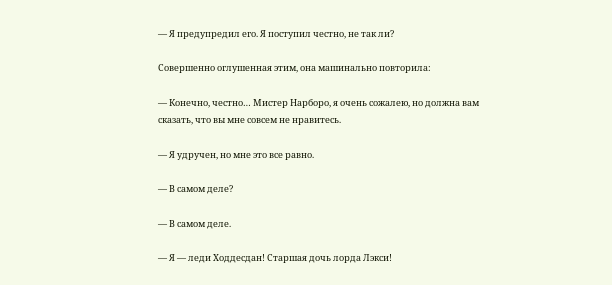— Я предупредил его. Я поступил честно, не так ли?

Совершенно оглушенная этим, она машинально повторила:

— Конечно, честно… Мистер Нарборо, я очень сожалею, но должна вам сказать, что вы мне совсем не нравитесь.

— Я удручен, но мне это все равно.

— В самом деле?

— В самом деле.

— Я — леди Ходдесдан! Старшая дочь лорда Лэкси!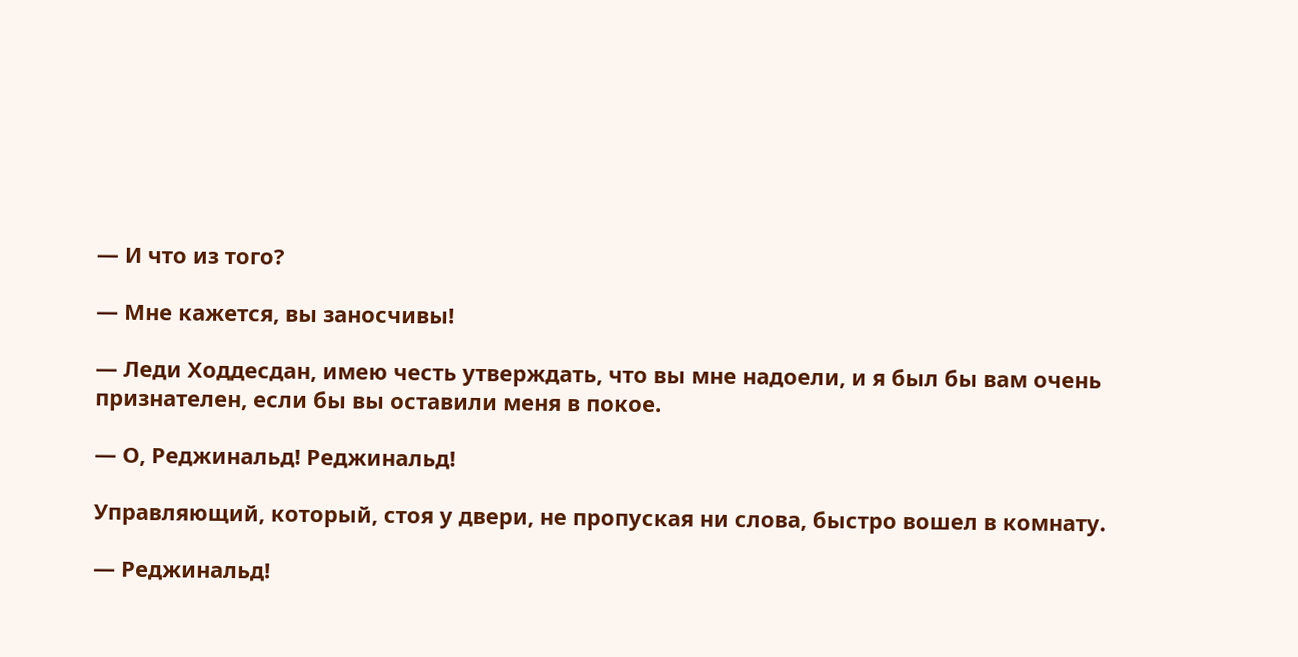— И что из того?

— Мне кажется, вы заносчивы!

— Леди Ходдесдан, имею честь утверждать, что вы мне надоели, и я был бы вам очень признателен, если бы вы оставили меня в покое.

— О, Реджинальд! Реджинальд!

Управляющий, который, стоя у двери, не пропуская ни слова, быстро вошел в комнату.

— Реджинальд!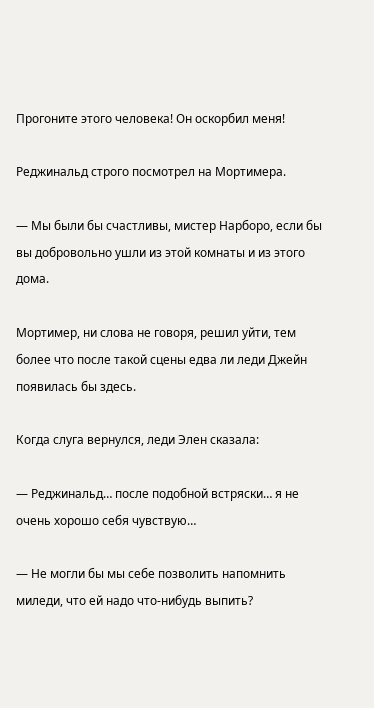Прогоните этого человека! Он оскорбил меня!

Реджинальд строго посмотрел на Мортимера.

— Мы были бы счастливы, мистер Нарборо, если бы вы добровольно ушли из этой комнаты и из этого дома.

Мортимер, ни слова не говоря, решил уйти, тем более что после такой сцены едва ли леди Джейн появилась бы здесь.

Когда слуга вернулся, леди Элен сказала:

— Реджинальд… после подобной встряски… я не очень хорошо себя чувствую…

— Не могли бы мы себе позволить напомнить миледи, что ей надо что-нибудь выпить?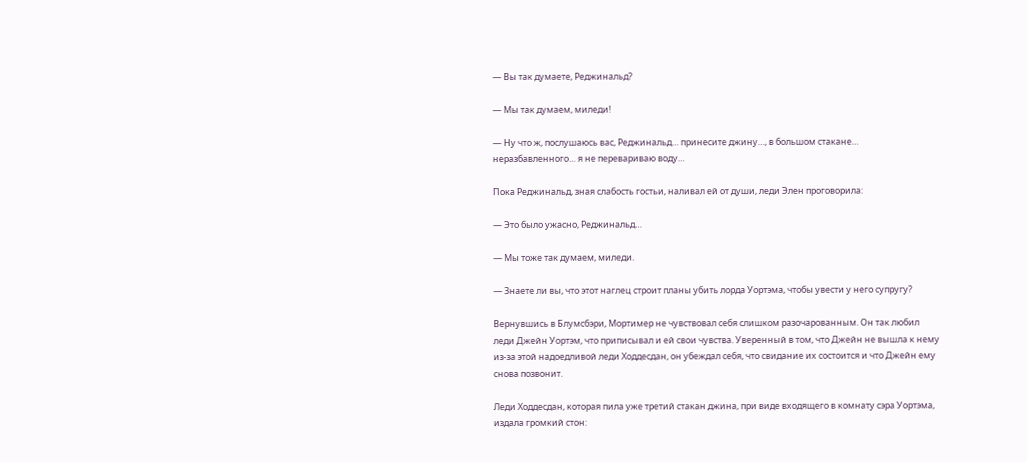— Вы так думаете, Реджинальд?

— Мы так думаем, миледи!

— Ну что ж, послушаюсь вас, Реджинальд… принесите джину…, в большом стакане… неразбавленного… я не перевариваю воду…

Пока Реджинальд, зная слабость гостьи, наливал ей от души, леди Элен проговорила:

— Это было ужасно, Реджинальд…

— Мы тоже так думаем, миледи.

— Знаете ли вы, что этот наглец строит планы убить лорда Уортэма, чтобы увести у него супругу?

Вернувшись в Блумсбэри, Мортимер не чувствовал себя слишком разочарованным. Он так любил леди Джейн Уортэм, что приписывал и ей свои чувства. Уверенный в том, что Джейн не вышла к нему из-за этой надоедливой леди Ходдесдан, он убеждал себя, что свидание их состоится и что Джейн ему снова позвонит.

Леди Ходдесдан, которая пила уже третий стакан джина, при виде входящего в комнату сэра Уортэма, издала громкий стон: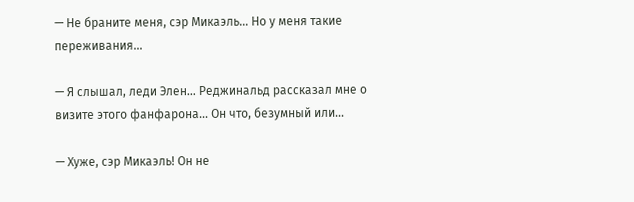— Не браните меня, сэр Микаэль… Но у меня такие переживания…

— Я слышал, леди Элен… Реджинальд рассказал мне о визите этого фанфарона… Он что, безумный или…

— Хуже, сэр Микаэль! Он не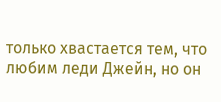только хвастается тем, что любим леди Джейн, но он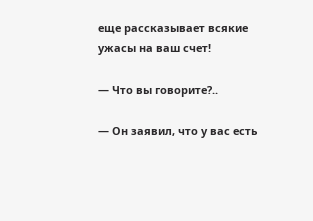еще рассказывает всякие ужасы на ваш счет!

— Что вы говорите?..

— Он заявил, что у вас есть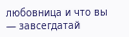любовница и что вы — завсегдатай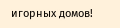игорных домов!